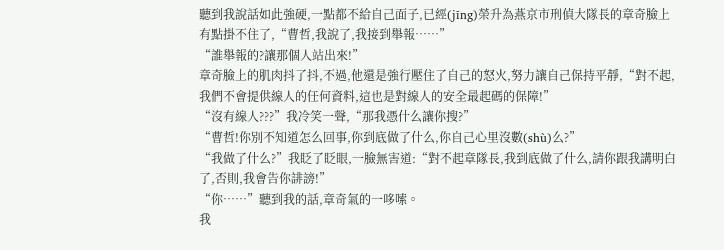聽到我說話如此強硬,一點都不給自己面子,已經(jīng)榮升為燕京市刑偵大隊長的章奇臉上有點掛不住了,“曹哲,我說了,我接到舉報……”
“誰舉報的?讓那個人站出來!”
章奇臉上的肌肉抖了抖,不過,他還是強行壓住了自己的怒火,努力讓自己保持平靜,“對不起,我們不會提供線人的任何資料,這也是對線人的安全最起碼的保障!”
“沒有線人???”我冷笑一聲,“那我憑什么讓你搜?”
“曹哲!你別不知道怎么回事,你到底做了什么,你自己心里沒數(shù)么?”
“我做了什么?”我眨了眨眼,一臉無害道:“對不起章隊長,我到底做了什么,請你跟我講明白了,否則,我會告你誹謗!”
“你……”聽到我的話,章奇氣的一哆嗦。
我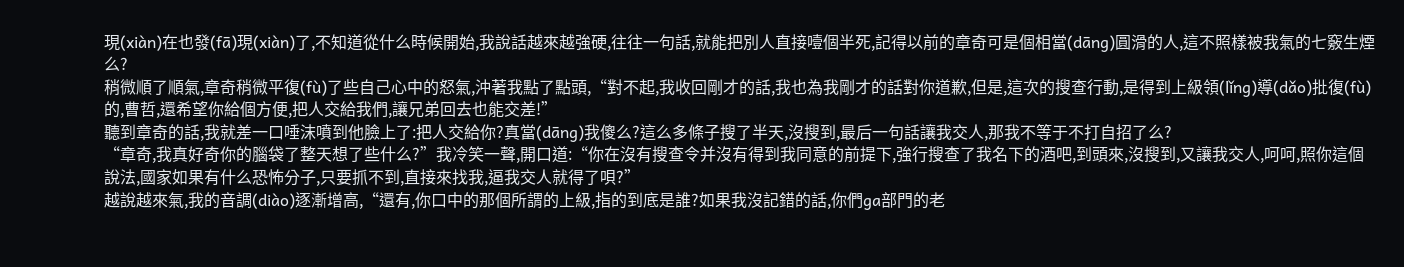現(xiàn)在也發(fā)現(xiàn)了,不知道從什么時候開始,我說話越來越強硬,往往一句話,就能把別人直接噎個半死,記得以前的章奇可是個相當(dāng)圓滑的人,這不照樣被我氣的七竅生煙么?
稍微順了順氣,章奇稍微平復(fù)了些自己心中的怒氣,沖著我點了點頭,“對不起,我收回剛才的話,我也為我剛才的話對你道歉,但是,這次的搜查行動,是得到上級領(lǐng)導(dǎo)批復(fù)的,曹哲,還希望你給個方便,把人交給我們,讓兄弟回去也能交差!”
聽到章奇的話,我就差一口唾沫噴到他臉上了:把人交給你?真當(dāng)我傻么?這么多條子搜了半天,沒搜到,最后一句話讓我交人,那我不等于不打自招了么?
“章奇,我真好奇你的腦袋了整天想了些什么?”我冷笑一聲,開口道:“你在沒有搜查令并沒有得到我同意的前提下,強行搜查了我名下的酒吧,到頭來,沒搜到,又讓我交人,呵呵,照你這個說法,國家如果有什么恐怖分子,只要抓不到,直接來找我,逼我交人就得了唄?”
越說越來氣,我的音調(diào)逐漸增高,“還有,你口中的那個所謂的上級,指的到底是誰?如果我沒記錯的話,你們ga部門的老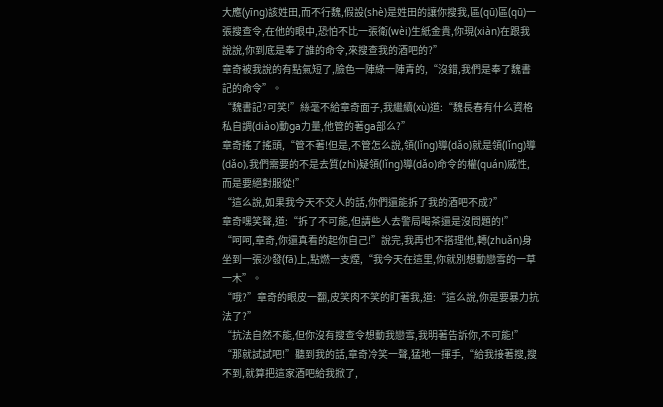大應(yīng)該姓田,而不行魏,假設(shè)是姓田的讓你搜我,區(qū)區(qū)一張搜查令,在他的眼中,恐怕不比一張衛(wèi)生紙金貴,你現(xiàn)在跟我說說,你到底是奉了誰的命令,來搜查我的酒吧的?”
章奇被我說的有點氣短了,臉色一陣綠一陣青的,“沒錯,我們是奉了魏書記的命令”。
“魏書記?可笑!”絲毫不給章奇面子,我繼續(xù)道:“魏長春有什么資格私自調(diào)動ga力量,他管的著ga部么?”
章奇搖了搖頭,“管不著!但是,不管怎么說,領(lǐng)導(dǎo)就是領(lǐng)導(dǎo),我們需要的不是去質(zhì)疑領(lǐng)導(dǎo)命令的權(quán)威性,而是要絕對服從!”
“這么說,如果我今天不交人的話,你們還能拆了我的酒吧不成?”
章奇嘿笑聲,道:“拆了不可能,但請些人去警局喝茶還是沒問題的!”
“呵呵,章奇,你還真看的起你自己!”說完,我再也不搭理他,轉(zhuǎn)身坐到一張沙發(fā)上,點燃一支煙,“我今天在這里,你就別想動戀雪的一草一木”。
“哦?”章奇的眼皮一翻,皮笑肉不笑的盯著我,道:“這么說,你是要暴力抗法了?”
“抗法自然不能,但你沒有搜查令想動我戀雪,我明著告訴你,不可能!”
“那就試試吧!”聽到我的話,章奇冷笑一聲,猛地一揮手,“給我接著搜,搜不到,就算把這家酒吧給我掀了,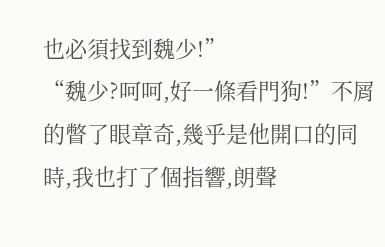也必須找到魏少!”
“魏少?呵呵,好一條看門狗!”不屑的瞥了眼章奇,幾乎是他開口的同時,我也打了個指響,朗聲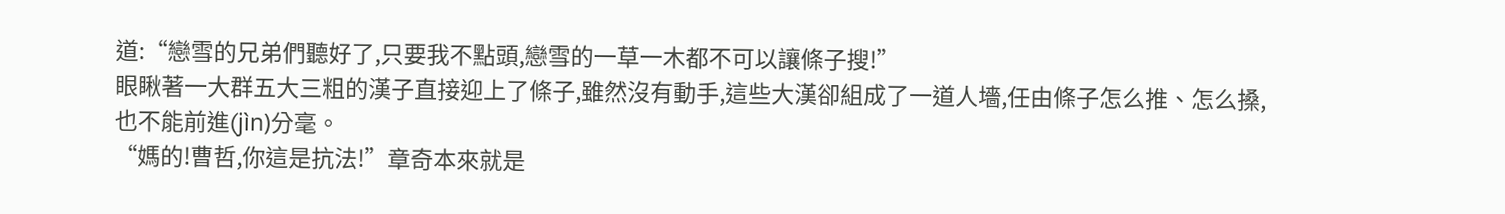道:“戀雪的兄弟們聽好了,只要我不點頭,戀雪的一草一木都不可以讓條子搜!”
眼瞅著一大群五大三粗的漢子直接迎上了條子,雖然沒有動手,這些大漢卻組成了一道人墻,任由條子怎么推、怎么搡,也不能前進(jìn)分毫。
“媽的!曹哲,你這是抗法!”章奇本來就是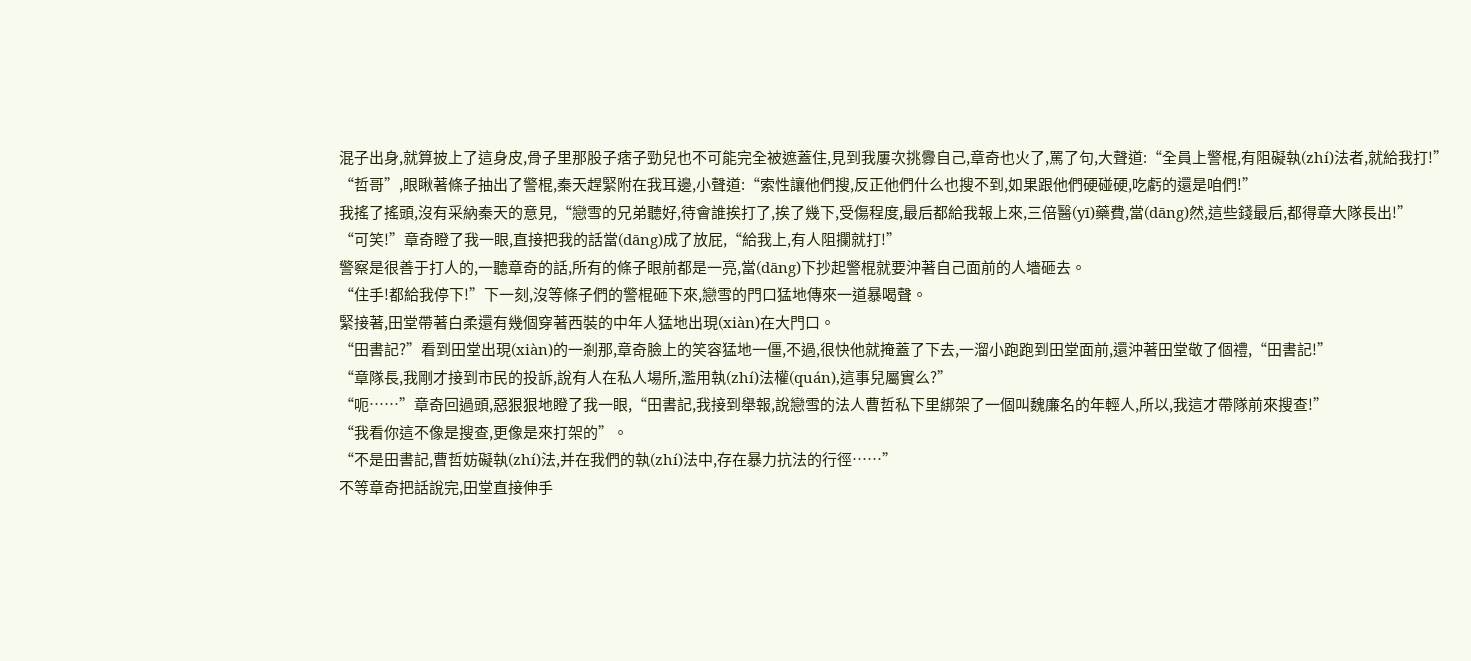混子出身,就算披上了這身皮,骨子里那股子痞子勁兒也不可能完全被遮蓋住,見到我屢次挑釁自己,章奇也火了,罵了句,大聲道:“全員上警棍,有阻礙執(zhí)法者,就給我打!”
“哲哥”,眼瞅著條子抽出了警棍,秦天趕緊附在我耳邊,小聲道:“索性讓他們搜,反正他們什么也搜不到,如果跟他們硬碰硬,吃虧的還是咱們!”
我搖了搖頭,沒有采納秦天的意見,“戀雪的兄弟聽好,待會誰挨打了,挨了幾下,受傷程度,最后都給我報上來,三倍醫(yī)藥費,當(dāng)然,這些錢最后,都得章大隊長出!”
“可笑!”章奇瞪了我一眼,直接把我的話當(dāng)成了放屁,“給我上,有人阻攔就打!”
警察是很善于打人的,一聽章奇的話,所有的條子眼前都是一亮,當(dāng)下抄起警棍就要沖著自己面前的人墻砸去。
“住手!都給我停下!”下一刻,沒等條子們的警棍砸下來,戀雪的門口猛地傳來一道暴喝聲。
緊接著,田堂帶著白柔還有幾個穿著西裝的中年人猛地出現(xiàn)在大門口。
“田書記?”看到田堂出現(xiàn)的一剎那,章奇臉上的笑容猛地一僵,不過,很快他就掩蓋了下去,一溜小跑跑到田堂面前,還沖著田堂敬了個禮,“田書記!”
“章隊長,我剛才接到市民的投訴,說有人在私人場所,濫用執(zhí)法權(quán),這事兒屬實么?”
“呃……”章奇回過頭,惡狠狠地瞪了我一眼,“田書記,我接到舉報,說戀雪的法人曹哲私下里綁架了一個叫魏廉名的年輕人,所以,我這才帶隊前來搜查!”
“我看你這不像是搜查,更像是來打架的”。
“不是田書記,曹哲妨礙執(zhí)法,并在我們的執(zhí)法中,存在暴力抗法的行徑……”
不等章奇把話說完,田堂直接伸手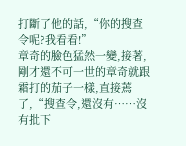打斷了他的話,“你的搜查令呢?我看看!”
章奇的臉色猛然一變,接著,剛才還不可一世的章奇就跟霜打的茄子一樣,直接蔫了,“搜查令,還沒有……沒有批下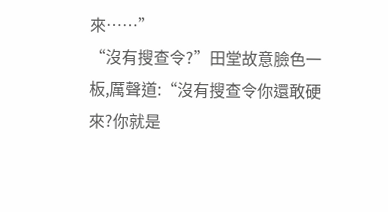來……”
“沒有搜查令?”田堂故意臉色一板,厲聲道:“沒有搜查令你還敢硬來?你就是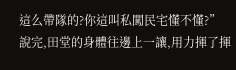這么帶隊的?你這叫私闖民宅懂不懂?”
說完,田堂的身體往邊上一讓,用力揮了揮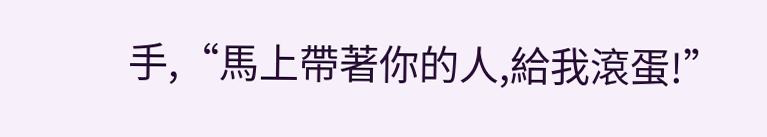手,“馬上帶著你的人,給我滾蛋!”